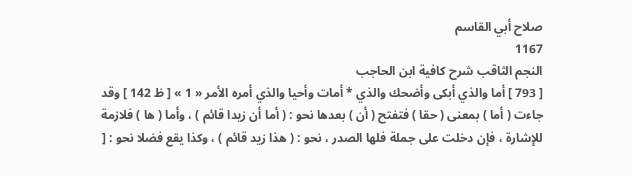صلاح أبي القاسم
1167
النجم الثاقب شرح كافية ابن الحاجب
[ 793 ] أما والذي أبكى وأضحك والذي * أمات وأحيا والذي أمره الأمر « 1 » [ ظ 142 ] وقد جاءت ( أما ) بمعنى ( حقا ) فتفتح ( أن ) بعدها نحو : ( أما أن زيدا قائم ) ، وأما ( ها ) فلازمة للإشارة ، فإن دخلت على جملة فلها الصدر ، نحو : ( هذا زيد قائم ) ، وكذا يقع فضلا نحو : [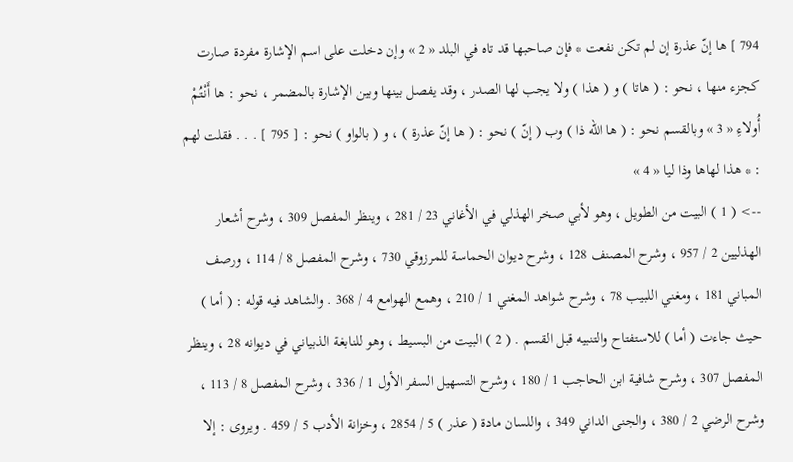794 ] ها إنّ عذرة إن لم تكن نفعت * فإن صاحبها قد تاه في البلد « 2 » وإن دخلت على اسم الإشارة مفردة صارت كجزء منها ، نحو : ( هاتا ) و ( هذا ) ولا يجب لها الصدر ، وقد يفصل بينها وبين الإشارة بالمضمر ، نحو : ها أَنْتُمْ أُولاءِ « 3 » وبالقسم نحو : ( ها اللّه ذا ) وب ( إنّ ) نحو : ( ها إنّ عذرة ) ، و ( بالواو ) نحو : [ 795 ] . . . فقلت لهم : * هذا لهاها وذا ليا « 4 »
--> ( 1 ) البيت من الطويل ، وهو لأبي صخر الهذلي في الأغاني 23 / 281 ، وينظر المفصل 309 ، وشرح أشعار الهذليين 2 / 957 ، وشرح المصنف 128 ، وشرح ديوان الحماسة للمرزوقي 730 ، وشرح المفصل 8 / 114 ، ورصف المباني 181 ، ومغني اللبيب 78 ، وشرح شواهد المغني 1 / 210 ، وهمع الهوامع 4 / 368 . والشاهد فيه قوله : ( أما ) حيث جاءت ( أما ) للاستفتاح والتنبيه قبل القسم . ( 2 ) البيت من البسيط ، وهو للنابغة الذبياني في ديوانه 28 ، وينظر المفصل 307 ، وشرح شافية ابن الحاجب 1 / 180 ، وشرح التسهيل السفر الأول 1 / 336 ، وشرح المفصل 8 / 113 ، وشرح الرضي 2 / 380 ، والجنى الداني 349 ، واللسان مادة ( عذر ) 5 / 2854 ، وخزانة الأدب 5 / 459 . ويروى : إلا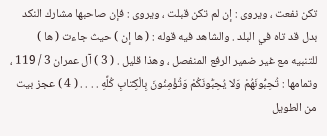تكن نفعت ، ويروى : إن لم تكن قبلت ، ويروى : فإن صاحبها مشارك النكد بدل قد تاه في البلد . والشاهد فيه قوله : ( ها إن ) حيث جاءت ( ها ) للتنبيه مع غير ضمير الرفع المنفصل ، وهذا قليل . ( 3 ) آل عمران 3 / 119 ، وتمامها : تُحِبُّونَهُمْ وَلا يُحِبُّونَكُمْ وَتُؤْمِنُونَ بِالْكِتابِ كُلِّهِ . . . . ( 4 ) عجز بيت من الطويل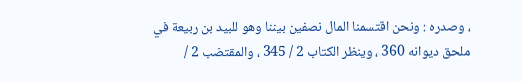، وصدره : ونحن اقتسمنا المال نصفين بيننا وهو للبيد بن ربيعة في ملحق ديوانه 360 ، وينظر الكتاب 2 / 345 ، والمقتضب 2 /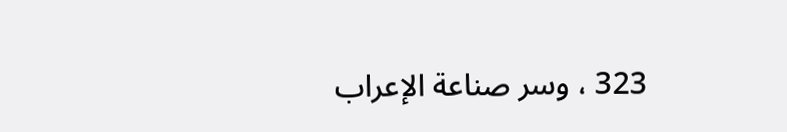323 ، وسر صناعة الإعراب